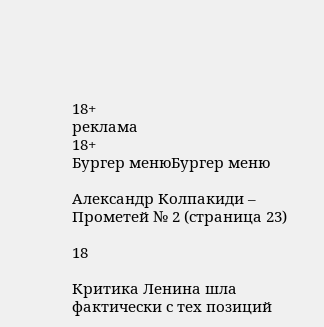18+
реклама
18+
Бургер менюБургер меню

Александр Колпакиди – Прометей № 2 (страница 23)

18

Критика Ленина шла фактически с тех позиций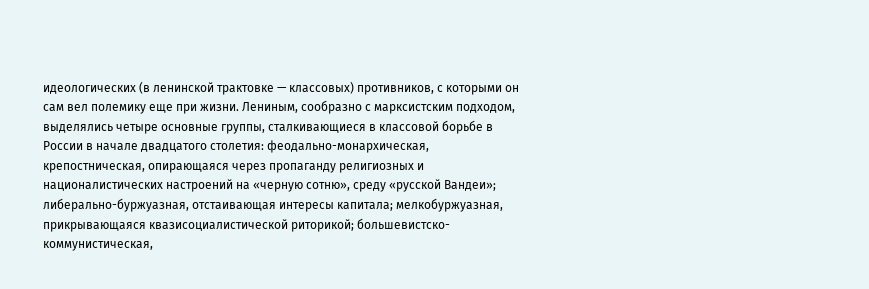идеологических (в ленинской трактовке — классовых) противников, с которыми он сам вел полемику еще при жизни. Лениным, сообразно с марксистским подходом, выделялись четыре основные группы, сталкивающиеся в классовой борьбе в России в начале двадцатого столетия: феодально-монархическая, крепостническая, опирающаяся через пропаганду религиозных и националистических настроений на «черную сотню», среду «русской Вандеи»; либерально-буржуазная, отстаивающая интересы капитала; мелкобуржуазная, прикрывающаяся квазисоциалистической риторикой; большевистско-коммунистическая,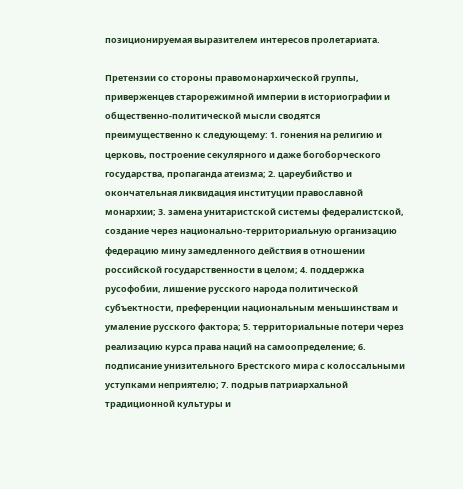позиционируемая выразителем интересов пролетариата.

Претензии со стороны правомонархической группы, приверженцев старорежимной империи в историографии и общественно-политической мысли сводятся преимущественно к следующему: 1. гонения на религию и церковь, построение секулярного и даже богоборческого государства, пропаганда атеизма; 2. цареубийство и окончательная ликвидация институции православной монархии; 3. замена унитаристской системы федералистской, создание через национально-территориальную организацию федерацию мину замедленного действия в отношении российской государственности в целом; 4. поддержка русофобии, лишение русского народа политической субъектности, преференции национальным меньшинствам и умаление русского фактора; 5. территориальные потери через реализацию курса права наций на самоопределение; 6. подписание унизительного Брестского мира с колоссальными уступками неприятелю; 7. подрыв патриархальной традиционной культуры и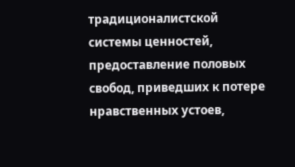традиционалистской системы ценностей, предоставление половых свобод, приведших к потере нравственных устоев,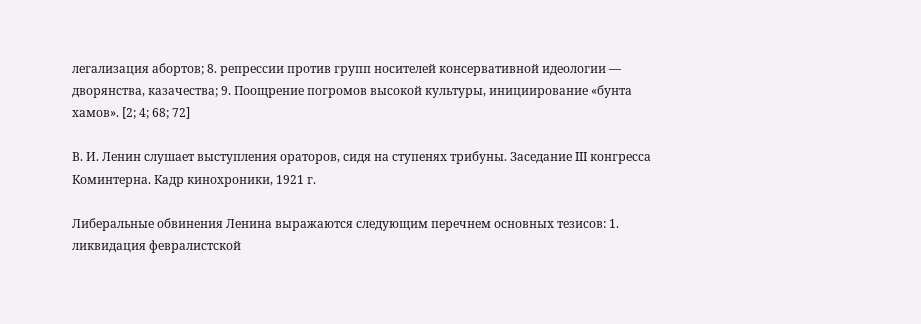легализация абортов; 8. репрессии против групп носителей консервативной идеологии — дворянства, казачества; 9. Поощрение погромов высокой культуры, инициирование «бунта хамов». [2; 4; 68; 72]

В. И. Ленин слушает выступления ораторов, сидя на ступенях трибуны. Заседание III конгресса Коминтерна. Кадр кинохроники, 1921 г.

Либеральные обвинения Ленина выражаются следующим перечнем основных тезисов: 1. ликвидация февралистской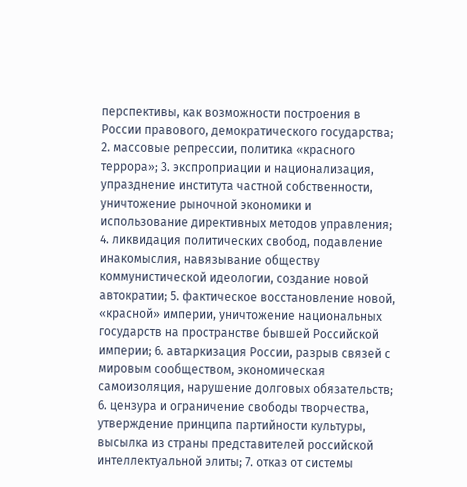перспективы, как возможности построения в России правового, демократического государства; 2. массовые репрессии, политика «красного террора»; 3. экспроприации и национализация, упразднение института частной собственности, уничтожение рыночной экономики и использование директивных методов управления; 4. ликвидация политических свобод, подавление инакомыслия, навязывание обществу коммунистической идеологии, создание новой автократии; 5. фактическое восстановление новой, «красной» империи, уничтожение национальных государств на пространстве бывшей Российской империи; 6. автаркизация России, разрыв связей с мировым сообществом, экономическая самоизоляция, нарушение долговых обязательств; 6. цензура и ограничение свободы творчества, утверждение принципа партийности культуры, высылка из страны представителей российской интеллектуальной элиты; 7. отказ от системы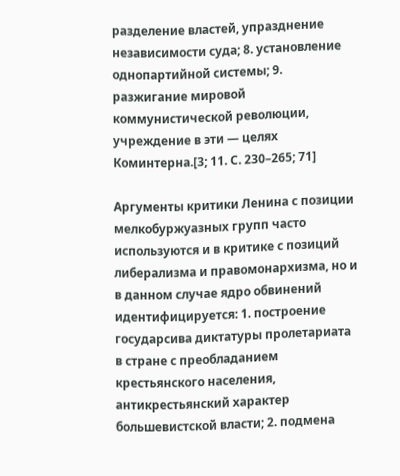разделение властей, упразднение независимости суда; 8. установление однопартийной системы; 9. разжигание мировой коммунистической революции, учреждение в эти — целях Коминтерна.[3; 11. С. 230–265; 71]

Аргументы критики Ленина с позиции мелкобуржуазных групп часто используются и в критике с позиций либерализма и правомонархизма, но и в данном случае ядро обвинений идентифицируется: 1. построение государсива диктатуры пролетариата в стране с преобладанием крестьянского населения, антикрестьянский характер большевистской власти; 2. подмена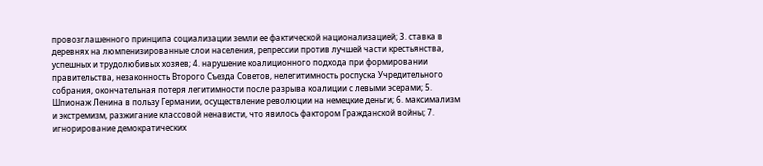провозглашенного принципа социализации земли ее фактической национализацией; 3. ставка в деревнях на люмпенизированные слои населения, репрессии против лучшей части крестьянства, успешных и трудолюбивых хозяев; 4. нарушение коалиционного подхода при формировании правительства, незаконность Второго Съезда Советов, нелегитимность роспуска Учредительного собрания, окончательная потеря легитимности после разрыва коалиции с левыми эсерами; 5. Шпионаж Ленина в пользу Германии, осуществление революции на немецкие деньги; 6. максимализм и экстремизм, разжигание классовой ненависти, что явилось фактором Гражданской войны; 7. игнорирование демократических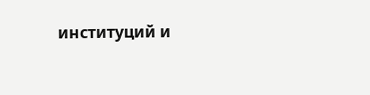институций и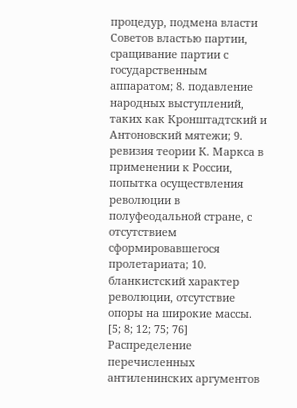процедур, подмена власти Советов властью партии, сращивание партии с государственным аппаратом; 8. подавление народных выступлений, таких как Кронштадтский и Антоновский мятежи; 9. ревизия теории К. Маркса в применении к России, попытка осуществления революции в полуфеодальной стране, с отсутствием сформировавшегося пролетариата; 10. бланкистский характер революции, отсутствие опоры на широкие массы. [5; 8; 12; 75; 76] Распределение перечисленных антиленинских аргументов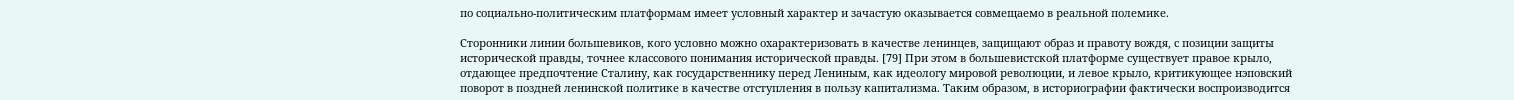по социально-политическим платформам имеет условный характер и зачастую оказывается совмещаемо в реальной полемике.

Сторонники линии большевиков, кого условно можно охарактеризовать в качестве ленинцев, защищают образ и правоту вождя, с позиции защиты исторической правды, точнее классового понимания исторической правды. [79] При этом в большевистской платформе существует правое крыло, отдающее предпочтение Сталину, как государственнику перед Лениным, как идеологу мировой революции, и левое крыло, критикующее нэповский поворот в поздней ленинской политике в качестве отступления в пользу капитализма. Таким образом, в историографии фактически воспроизводится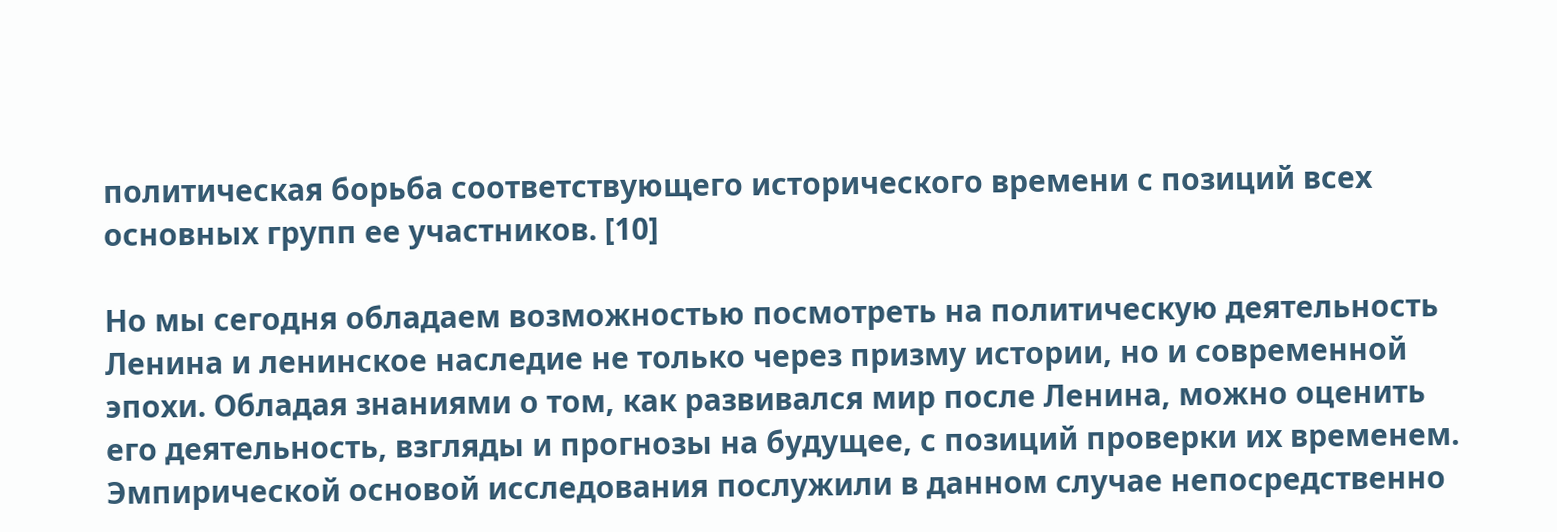политическая борьба соответствующего исторического времени с позиций всех основных групп ее участников. [10]

Но мы сегодня обладаем возможностью посмотреть на политическую деятельность Ленина и ленинское наследие не только через призму истории, но и современной эпохи. Обладая знаниями о том, как развивался мир после Ленина, можно оценить его деятельность, взгляды и прогнозы на будущее, с позиций проверки их временем. Эмпирической основой исследования послужили в данном случае непосредственно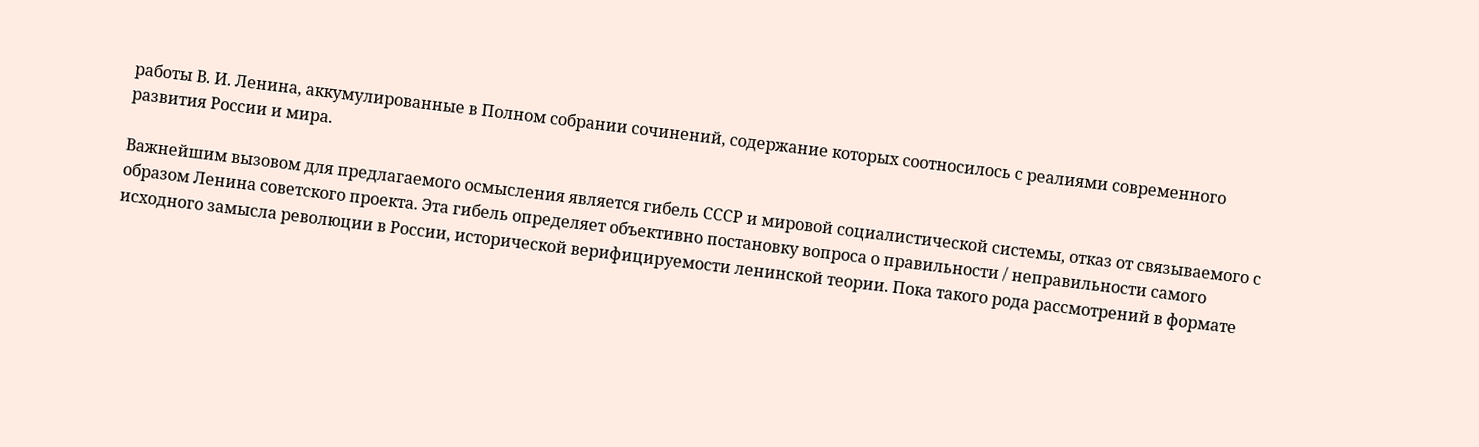работы В. И. Ленина, аккумулированные в Полном собрании сочинений, содержание которых соотносилось с реалиями современного развития России и мира.

Важнейшим вызовом для предлагаемого осмысления является гибель СССР и мировой социалистической системы, отказ от связываемого с образом Ленина советского проекта. Эта гибель определяет объективно постановку вопроса о правильности / неправильности самого исходного замысла революции в России, исторической верифицируемости ленинской теории. Пока такого рода рассмотрений в формате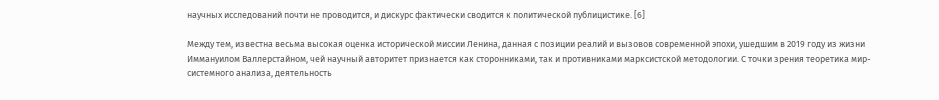научных исследований почти не проводится, и дискурс фактически сводится к политической публицистике. [6]

Между тем, известна весьма высокая оценка исторической миссии Ленина, данная с позиции реалий и вызовов современной эпохи, ушедшим в 2019 году из жизни Иммануилом Валлерстайном, чей научный авторитет признается как сторонниками, так и противниками марксистской методологии. С точки зрения теоретика мир-системного анализа, деятельность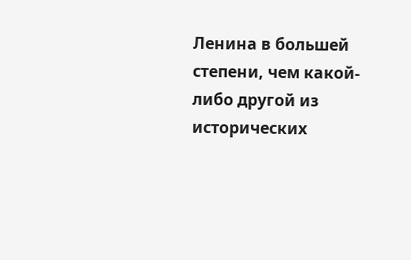Ленина в большей степени, чем какой-либо другой из исторических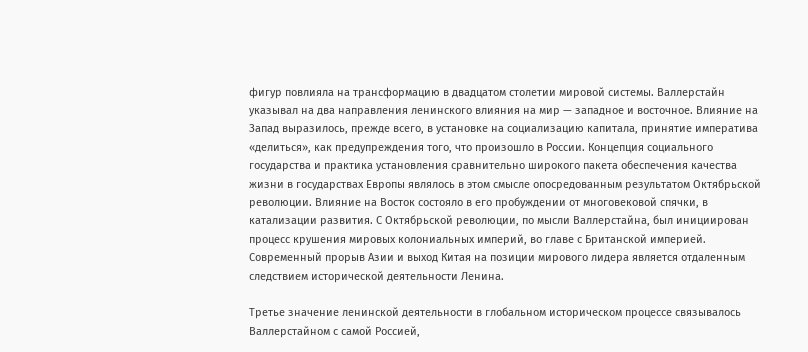фигур повлияла на трансформацию в двадцатом столетии мировой системы. Валлерстайн указывал на два направления ленинского влияния на мир — западное и восточное. Влияние на Запад выразилось, прежде всего, в установке на социализацию капитала, принятие императива «делиться», как предупреждения того, что произошло в России. Концепция социального государства и практика установления сравнительно широкого пакета обеспечения качества жизни в государствах Европы являлось в этом смысле опосредованным результатом Октябрьской революции. Влияние на Восток состояло в его пробуждении от многовековой спячки, в катализации развития. С Октябрьской революции, по мысли Валлерстайна, был инициирован процесс крушения мировых колониальных империй, во главе с Британской империей. Современный прорыв Азии и выход Китая на позиции мирового лидера является отдаленным следствием исторической деятельности Ленина.

Третье значение ленинской деятельности в глобальном историческом процессе связывалось Валлерстайном с самой Россией,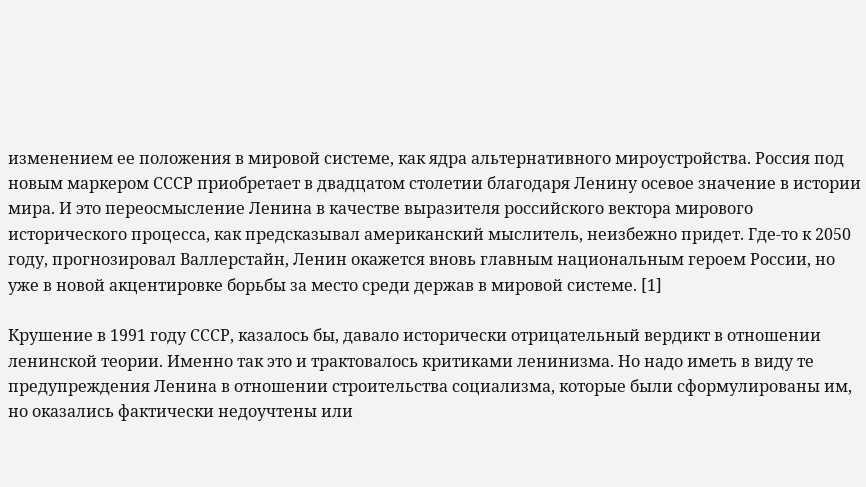изменением ее положения в мировой системе, как ядра альтернативного мироустройства. Россия под новым маркером СССР приобретает в двадцатом столетии благодаря Ленину осевое значение в истории мира. И это переосмысление Ленина в качестве выразителя российского вектора мирового исторического процесса, как предсказывал американский мыслитель, неизбежно придет. Где-то к 2050 году, прогнозировал Валлерстайн, Ленин окажется вновь главным национальным героем России, но уже в новой акцентировке борьбы за место среди держав в мировой системе. [1]

Крушение в 1991 году СССР, казалось бы, давало исторически отрицательный вердикт в отношении ленинской теории. Именно так это и трактовалось критиками ленинизма. Но надо иметь в виду те предупреждения Ленина в отношении строительства социализма, которые были сформулированы им, но оказались фактически недоучтены или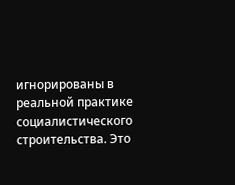игнорированы в реальной практике социалистического строительства. Это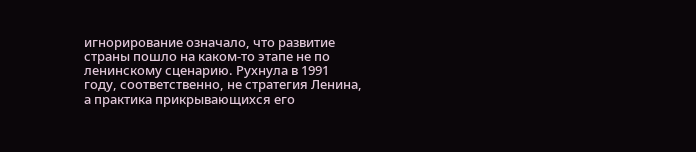игнорирование означало, что развитие страны пошло на каком-то этапе не по ленинскому сценарию. Рухнула в 1991 году, соответственно, не стратегия Ленина, а практика прикрывающихся его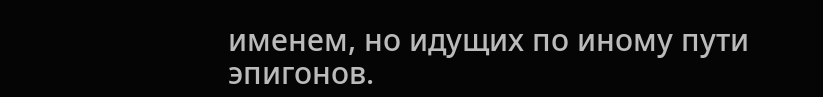именем, но идущих по иному пути эпигонов.